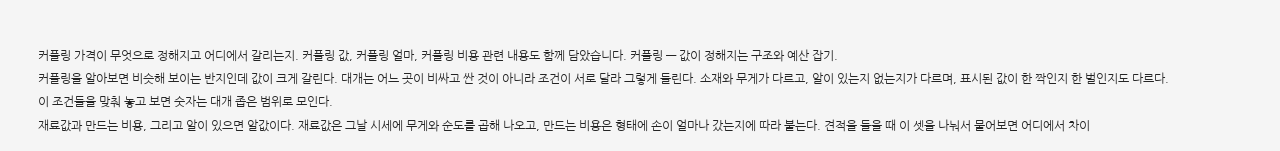커플링 가격이 무엇으로 정해지고 어디에서 갈리는지. 커플링 값, 커플링 얼마, 커플링 비용 관련 내용도 함께 담았습니다. 커플링 — 값이 정해지는 구조와 예산 잡기.
커플링을 알아보면 비슷해 보이는 반지인데 값이 크게 갈린다. 대개는 어느 곳이 비싸고 싼 것이 아니라 조건이 서로 달라 그렇게 들린다. 소재와 무게가 다르고, 알이 있는지 없는지가 다르며, 표시된 값이 한 짝인지 한 벌인지도 다르다. 이 조건들을 맞춰 놓고 보면 숫자는 대개 좁은 범위로 모인다.
재료값과 만드는 비용, 그리고 알이 있으면 알값이다. 재료값은 그날 시세에 무게와 순도를 곱해 나오고, 만드는 비용은 형태에 손이 얼마나 갔는지에 따라 붙는다. 견적을 들을 때 이 셋을 나눠서 물어보면 어디에서 차이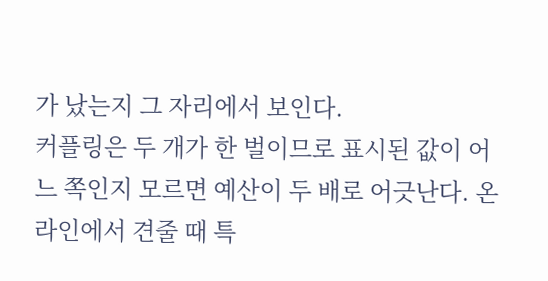가 났는지 그 자리에서 보인다.
커플링은 두 개가 한 벌이므로 표시된 값이 어느 쪽인지 모르면 예산이 두 배로 어긋난다. 온라인에서 견줄 때 특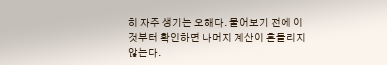히 자주 생기는 오해다. 물어보기 전에 이것부터 확인하면 나머지 계산이 흔들리지 않는다.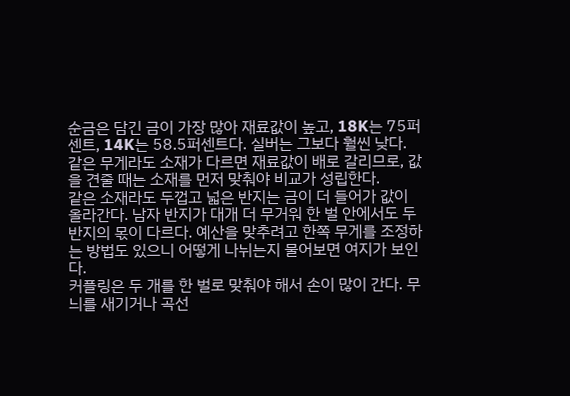순금은 담긴 금이 가장 많아 재료값이 높고, 18K는 75퍼센트, 14K는 58.5퍼센트다. 실버는 그보다 훨씬 낮다. 같은 무게라도 소재가 다르면 재료값이 배로 갈리므로, 값을 견줄 때는 소재를 먼저 맞춰야 비교가 성립한다.
같은 소재라도 두껍고 넓은 반지는 금이 더 들어가 값이 올라간다. 남자 반지가 대개 더 무거워 한 벌 안에서도 두 반지의 몫이 다르다. 예산을 맞추려고 한쪽 무게를 조정하는 방법도 있으니 어떻게 나뉘는지 물어보면 여지가 보인다.
커플링은 두 개를 한 벌로 맞춰야 해서 손이 많이 간다. 무늬를 새기거나 곡선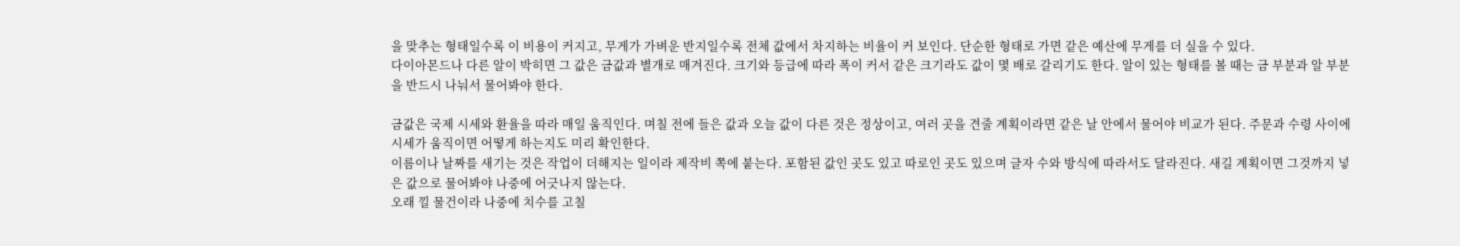을 맞추는 형태일수록 이 비용이 커지고, 무게가 가벼운 반지일수록 전체 값에서 차지하는 비율이 커 보인다. 단순한 형태로 가면 같은 예산에 무게를 더 실을 수 있다.
다이아몬드나 다른 알이 박히면 그 값은 금값과 별개로 매겨진다. 크기와 등급에 따라 폭이 커서 같은 크기라도 값이 몇 배로 갈리기도 한다. 알이 있는 형태를 볼 때는 금 부분과 알 부분을 반드시 나눠서 물어봐야 한다.

금값은 국제 시세와 환율을 따라 매일 움직인다. 며칠 전에 들은 값과 오늘 값이 다른 것은 정상이고, 여러 곳을 견줄 계획이라면 같은 날 안에서 물어야 비교가 된다. 주문과 수령 사이에 시세가 움직이면 어떻게 하는지도 미리 확인한다.
이름이나 날짜를 새기는 것은 작업이 더해지는 일이라 제작비 쪽에 붙는다. 포함된 값인 곳도 있고 따로인 곳도 있으며 글자 수와 방식에 따라서도 달라진다. 새길 계획이면 그것까지 넣은 값으로 물어봐야 나중에 어긋나지 않는다.
오래 낄 물건이라 나중에 치수를 고칠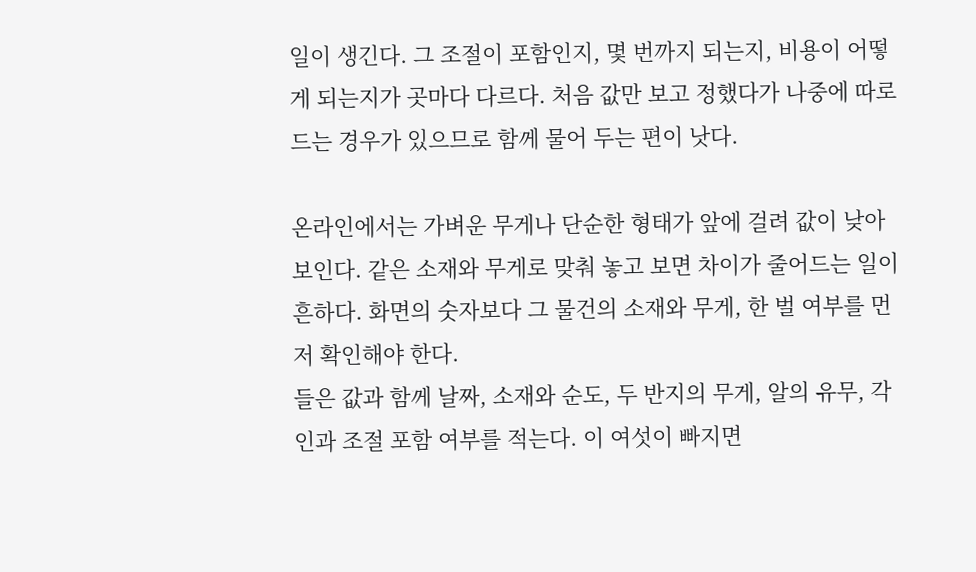일이 생긴다. 그 조절이 포함인지, 몇 번까지 되는지, 비용이 어떻게 되는지가 곳마다 다르다. 처음 값만 보고 정했다가 나중에 따로 드는 경우가 있으므로 함께 물어 두는 편이 낫다.

온라인에서는 가벼운 무게나 단순한 형태가 앞에 걸려 값이 낮아 보인다. 같은 소재와 무게로 맞춰 놓고 보면 차이가 줄어드는 일이 흔하다. 화면의 숫자보다 그 물건의 소재와 무게, 한 벌 여부를 먼저 확인해야 한다.
들은 값과 함께 날짜, 소재와 순도, 두 반지의 무게, 알의 유무, 각인과 조절 포함 여부를 적는다. 이 여섯이 빠지면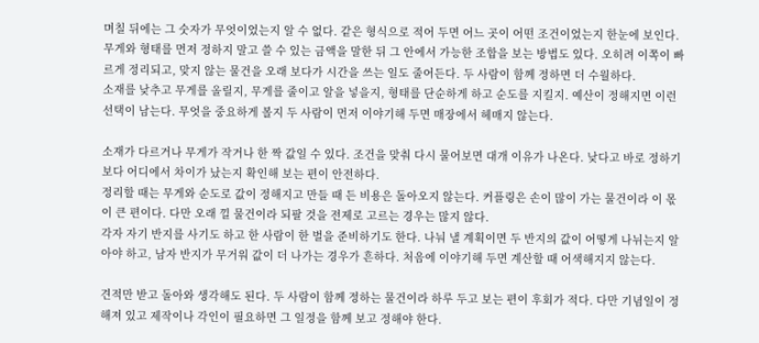며칠 뒤에는 그 숫자가 무엇이었는지 알 수 없다. 같은 형식으로 적어 두면 어느 곳이 어떤 조건이었는지 한눈에 보인다.
무게와 형태를 먼저 정하지 말고 쓸 수 있는 금액을 말한 뒤 그 안에서 가능한 조합을 보는 방법도 있다. 오히려 이쪽이 빠르게 정리되고, 맞지 않는 물건을 오래 보다가 시간을 쓰는 일도 줄어든다. 두 사람이 함께 정하면 더 수월하다.
소재를 낮추고 무게를 올릴지, 무게를 줄이고 알을 넣을지, 형태를 단순하게 하고 순도를 지킬지. 예산이 정해지면 이런 선택이 남는다. 무엇을 중요하게 볼지 두 사람이 먼저 이야기해 두면 매장에서 헤매지 않는다.

소재가 다르거나 무게가 작거나 한 짝 값일 수 있다. 조건을 맞춰 다시 물어보면 대개 이유가 나온다. 낮다고 바로 정하기보다 어디에서 차이가 났는지 확인해 보는 편이 안전하다.
정리할 때는 무게와 순도로 값이 정해지고 만들 때 든 비용은 돌아오지 않는다. 커플링은 손이 많이 가는 물건이라 이 몫이 큰 편이다. 다만 오래 낄 물건이라 되팔 것을 전제로 고르는 경우는 많지 않다.
각자 자기 반지를 사기도 하고 한 사람이 한 벌을 준비하기도 한다. 나눠 낼 계획이면 두 반지의 값이 어떻게 나뉘는지 알아야 하고, 남자 반지가 무거워 값이 더 나가는 경우가 흔하다. 처음에 이야기해 두면 계산할 때 어색해지지 않는다.

견적만 받고 돌아와 생각해도 된다. 두 사람이 함께 정하는 물건이라 하루 두고 보는 편이 후회가 적다. 다만 기념일이 정해져 있고 제작이나 각인이 필요하면 그 일정을 함께 보고 정해야 한다.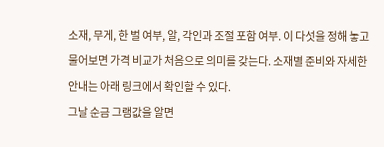소재, 무게, 한 벌 여부, 알, 각인과 조절 포함 여부. 이 다섯을 정해 놓고 물어보면 가격 비교가 처음으로 의미를 갖는다. 소재별 준비와 자세한 안내는 아래 링크에서 확인할 수 있다.
그날 순금 그램값을 알면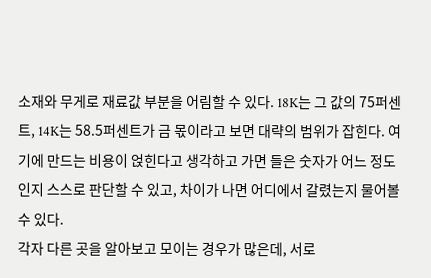소재와 무게로 재료값 부분을 어림할 수 있다. 18K는 그 값의 75퍼센트, 14K는 58.5퍼센트가 금 몫이라고 보면 대략의 범위가 잡힌다. 여기에 만드는 비용이 얹힌다고 생각하고 가면 들은 숫자가 어느 정도인지 스스로 판단할 수 있고, 차이가 나면 어디에서 갈렸는지 물어볼 수 있다.
각자 다른 곳을 알아보고 모이는 경우가 많은데, 서로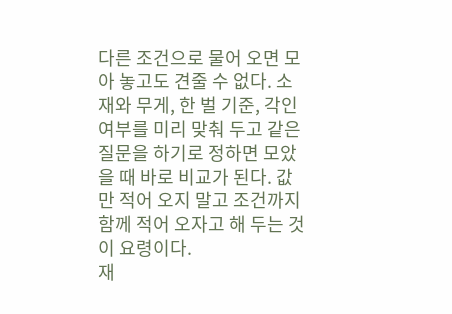다른 조건으로 물어 오면 모아 놓고도 견줄 수 없다. 소재와 무게, 한 벌 기준, 각인 여부를 미리 맞춰 두고 같은 질문을 하기로 정하면 모았을 때 바로 비교가 된다. 값만 적어 오지 말고 조건까지 함께 적어 오자고 해 두는 것이 요령이다.
재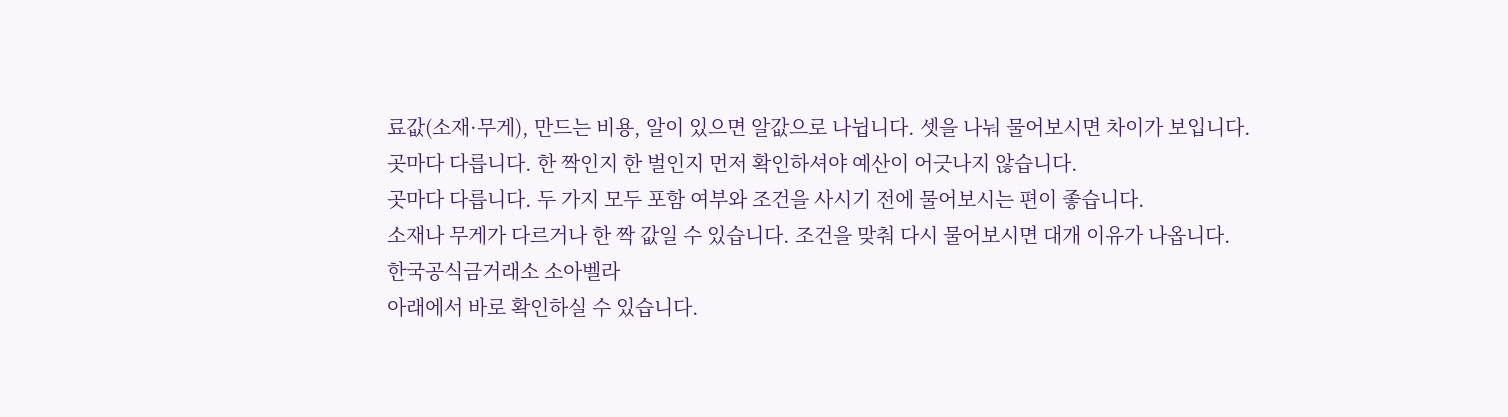료값(소재·무게), 만드는 비용, 알이 있으면 알값으로 나뉩니다. 셋을 나눠 물어보시면 차이가 보입니다.
곳마다 다릅니다. 한 짝인지 한 벌인지 먼저 확인하셔야 예산이 어긋나지 않습니다.
곳마다 다릅니다. 두 가지 모두 포함 여부와 조건을 사시기 전에 물어보시는 편이 좋습니다.
소재나 무게가 다르거나 한 짝 값일 수 있습니다. 조건을 맞춰 다시 물어보시면 대개 이유가 나옵니다.
한국공식금거래소 소아벨라
아래에서 바로 확인하실 수 있습니다.